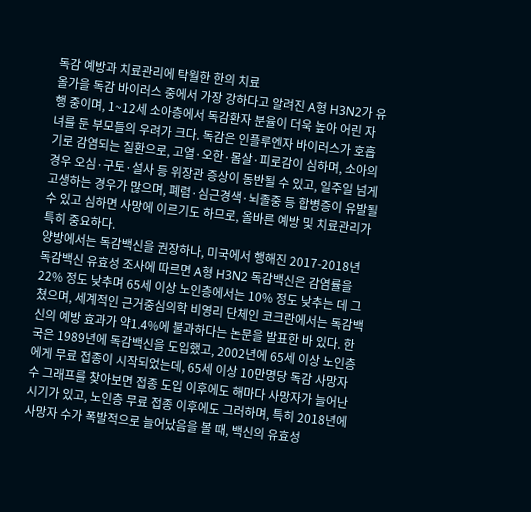독감 예방과 치료관리에 탁월한 한의 치료
올가을 독감 바이러스 중에서 가장 강하다고 알려진 A형 H3N2가 유행 중이며, 1~12세 소아층에서 독감환자 분율이 더욱 높아 어린 자녀를 둔 부모들의 우려가 크다. 독감은 인플루엔자 바이러스가 호흡기로 감염되는 질환으로, 고열·오한·몸살·피로감이 심하며, 소아의 경우 오심·구토·설사 등 위장관 증상이 동반될 수 있고, 일주일 넘게 고생하는 경우가 많으며, 폐렴·심근경색·뇌졸중 등 합병증이 유발될 수 있고 심하면 사망에 이르기도 하므로, 올바른 예방 및 치료관리가 특히 중요하다.
양방에서는 독감백신을 권장하나, 미국에서 행해진 2017-2018년 독감백신 유효성 조사에 따르면 A형 H3N2 독감백신은 감염률을 22% 정도 낮추며 65세 이상 노인층에서는 10% 정도 낮추는 데 그쳤으며, 세계적인 근거중심의학 비영리 단체인 코크란에서는 독감백신의 예방 효과가 약1.4%에 불과하다는 논문을 발표한 바 있다. 한국은 1989년에 독감백신을 도입했고, 2002년에 65세 이상 노인층에게 무료 접종이 시작되었는데, 65세 이상 10만명당 독감 사망자 수 그래프를 찾아보면 접종 도입 이후에도 해마다 사망자가 늘어난 시기가 있고, 노인층 무료 접종 이후에도 그러하며, 특히 2018년에 사망자 수가 폭발적으로 늘어났음을 볼 때, 백신의 유효성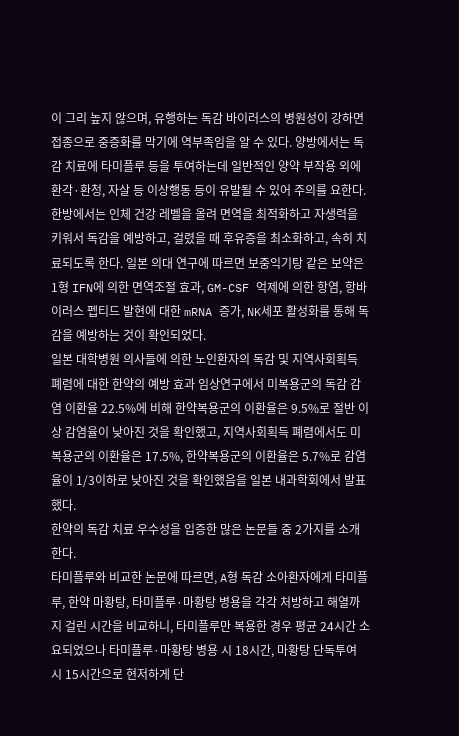이 그리 높지 않으며, 유행하는 독감 바이러스의 병원성이 강하면 접종으로 중증화를 막기에 역부족임을 알 수 있다. 양방에서는 독감 치료에 타미플루 등을 투여하는데 일반적인 양약 부작용 외에 환각·환청, 자살 등 이상행동 등이 유발될 수 있어 주의를 요한다.
한방에서는 인체 건강 레벨을 올려 면역을 최적화하고 자생력을 키워서 독감을 예방하고, 걸렸을 때 후유증을 최소화하고, 속히 치료되도록 한다. 일본 의대 연구에 따르면 보중익기탕 같은 보약은 1형 IFN에 의한 면역조절 효과, GM-CSF 억제에 의한 항염, 항바이러스 펩티드 발현에 대한 mRNA 증가, NK세포 활성화를 통해 독감을 예방하는 것이 확인되었다.
일본 대학병원 의사들에 의한 노인환자의 독감 및 지역사회획득 폐렴에 대한 한약의 예방 효과 임상연구에서 미복용군의 독감 감염 이환율 22.5%에 비해 한약복용군의 이환율은 9.5%로 절반 이상 감염율이 낮아진 것을 확인했고, 지역사회획득 폐렴에서도 미복용군의 이환율은 17.5%, 한약복용군의 이환율은 5.7%로 감염율이 1/3이하로 낮아진 것을 확인했음을 일본 내과학회에서 발표했다.
한약의 독감 치료 우수성을 입증한 많은 논문들 중 2가지를 소개한다.
타미플루와 비교한 논문에 따르면, A형 독감 소아환자에게 타미플루, 한약 마황탕, 타미플루·마황탕 병용을 각각 처방하고 해열까지 걸린 시간을 비교하니, 타미플루만 복용한 경우 평균 24시간 소요되었으나 타미플루·마황탕 병용 시 18시간, 마황탕 단독투여 시 15시간으로 현저하게 단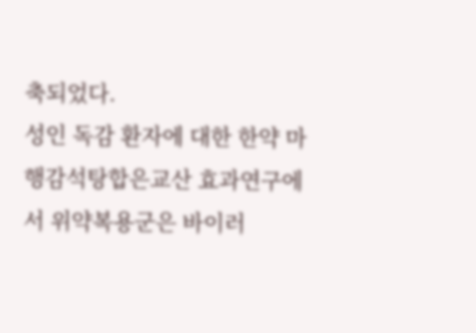축되었다.
성인 독감 환자에 대한 한약 마행감석탕합은교산 효과연구에서 위약복용군은 바이러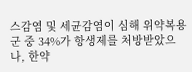스감염 및 세균감염이 심해 위약복용군 중 34%가 항생제를 처방받았으나, 한약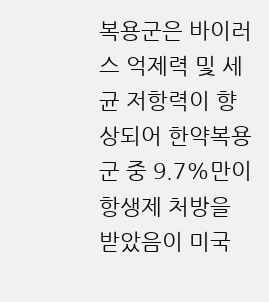복용군은 바이러스 억제력 및 세균 저항력이 향상되어 한약복용군 중 9.7%만이 항생제 처방을 받았음이 미국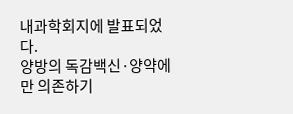내과학회지에 발표되었다.
양방의 독감백신·양약에만 의존하기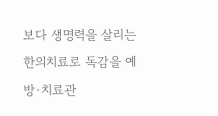보다 생명력을 살리는 한의치료로 독감을 예방·치료관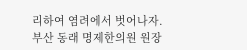리하여 염려에서 벗어나자.
부산 동래 명제한의원 원장